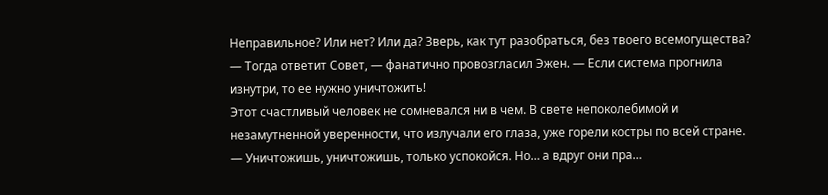Неправильное? Или нет? Или да? Зверь, как тут разобраться, без твоего всемогущества?
— Тогда ответит Совет, — фанатично провозгласил Эжен. — Если система прогнила изнутри, то ее нужно уничтожить!
Этот счастливый человек не сомневался ни в чем. В свете непоколебимой и незамутненной уверенности, что излучали его глаза, уже горели костры по всей стране.
— Уничтожишь, уничтожишь, только успокойся. Но… а вдруг они пра…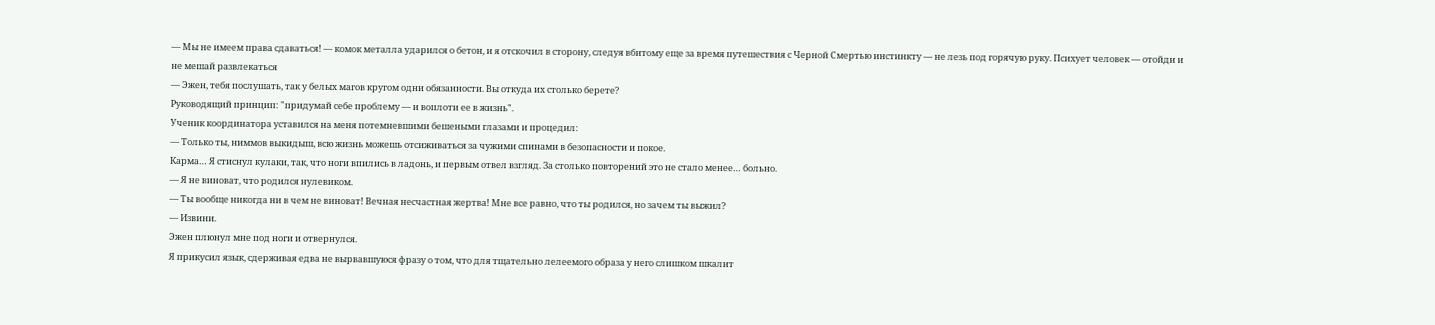— Мы не имеем права сдаваться! — комок металла ударился о бетон, и я отскочил в сторону, следуя вбитому еще за время путешествия с Черной Смертью инстинкту — не лезь под горячую руку. Психует человек — отойди и не мешай развлекаться
— Эжен, тебя послушать, так у белых магов кругом одни обязанности. Вы откуда их столько берете?
Руководящий принцип: "придумай себе проблему — и воплоти ее в жизнь".
Ученик координатора уставился на меня потемневшими бешеными глазами и процедил:
— Только ты, ниммов выкидыш, всю жизнь можешь отсиживаться за чужими спинами в безопасности и покое.
Карма… Я стиснул кулаки, так, что ноги впились в ладонь, и первым отвел взгляд. За столько повторений это не стало менее… больно.
— Я не виноват, что родился нулевиком.
— Ты вообще никогда ни в чем не виноват! Вечная несчастная жертва! Мне все равно, что ты родился, но зачем ты выжил?
— Извини.
Эжен плюнул мне под ноги и отвернулся.
Я прикусил язык, сдерживая едва не вырвавшуюся фразу о том, что для тщательно лелеемого образа у него слишком шкалит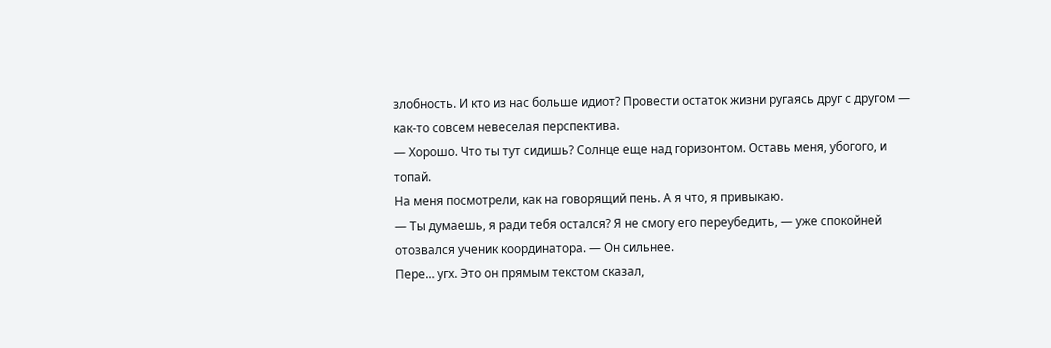злобность. И кто из нас больше идиот? Провести остаток жизни ругаясь друг с другом — как-то совсем невеселая перспектива.
— Хорошо. Что ты тут сидишь? Солнце еще над горизонтом. Оставь меня, убогого, и топай.
На меня посмотрели, как на говорящий пень. А я что, я привыкаю.
— Ты думаешь, я ради тебя остался? Я не смогу его переубедить, — уже спокойней отозвался ученик координатора. — Он сильнее.
Пере… угх. Это он прямым текстом сказал,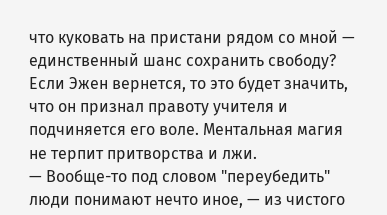что куковать на пристани рядом со мной — единственный шанс сохранить свободу? Если Эжен вернется, то это будет значить, что он признал правоту учителя и подчиняется его воле. Ментальная магия не терпит притворства и лжи.
— Вообще-то под словом "переубедить" люди понимают нечто иное, — из чистого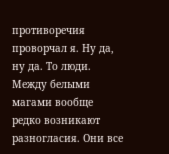противоречия проворчал я. Ну да, ну да. То люди. Между белыми магами вообще редко возникают разногласия. Они все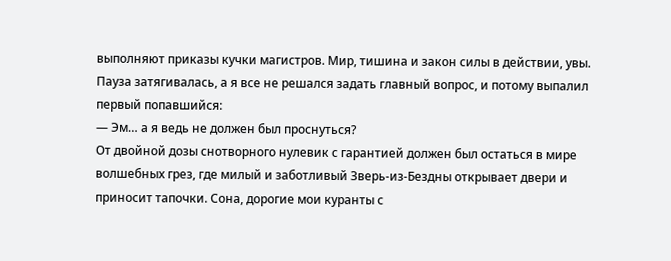выполняют приказы кучки магистров. Мир, тишина и закон силы в действии, увы.
Пауза затягивалась, а я все не решался задать главный вопрос, и потому выпалил первый попавшийся:
— Эм… а я ведь не должен был проснуться?
От двойной дозы снотворного нулевик с гарантией должен был остаться в мире волшебных грез, где милый и заботливый Зверь-из-Бездны открывает двери и приносит тапочки. Сона, дорогие мои куранты с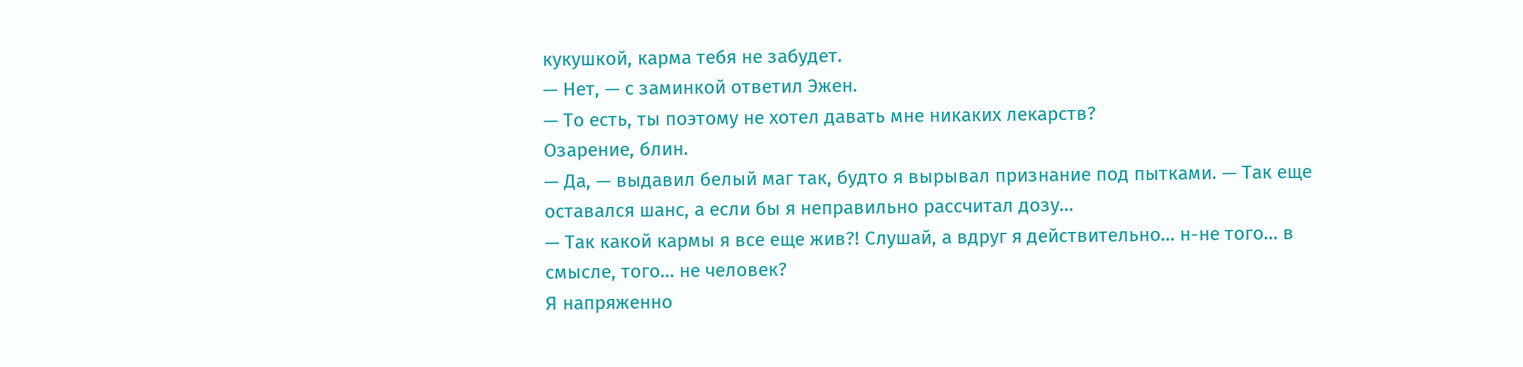кукушкой, карма тебя не забудет.
— Нет, — с заминкой ответил Эжен.
— То есть, ты поэтому не хотел давать мне никаких лекарств?
Озарение, блин.
— Да, — выдавил белый маг так, будто я вырывал признание под пытками. — Так еще оставался шанс, а если бы я неправильно рассчитал дозу…
— Так какой кармы я все еще жив?! Слушай, а вдруг я действительно… н-не того… в смысле, того… не человек?
Я напряженно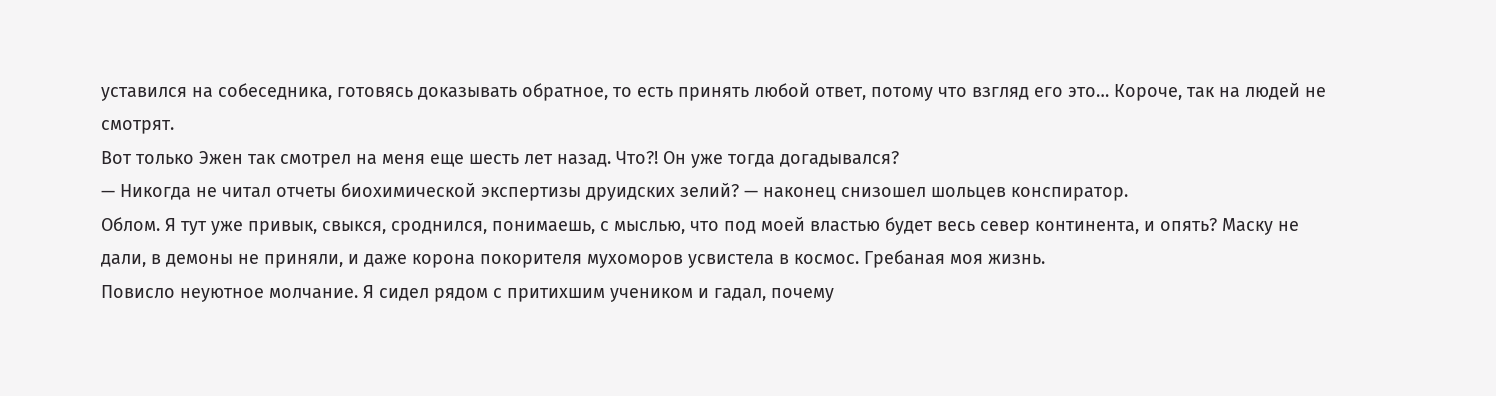уставился на собеседника, готовясь доказывать обратное, то есть принять любой ответ, потому что взгляд его это… Короче, так на людей не смотрят.
Вот только Эжен так смотрел на меня еще шесть лет назад. Что?! Он уже тогда догадывался?
— Никогда не читал отчеты биохимической экспертизы друидских зелий? — наконец снизошел шольцев конспиратор.
Облом. Я тут уже привык, свыкся, сроднился, понимаешь, с мыслью, что под моей властью будет весь север континента, и опять? Маску не дали, в демоны не приняли, и даже корона покорителя мухоморов усвистела в космос. Гребаная моя жизнь.
Повисло неуютное молчание. Я сидел рядом с притихшим учеником и гадал, почему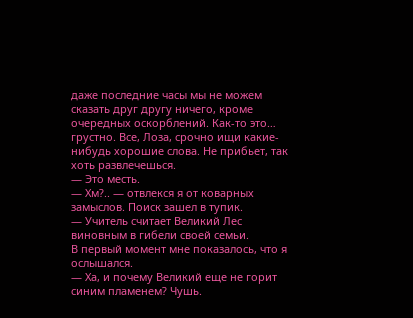даже последние часы мы не можем сказать друг другу ничего, кроме очередных оскорблений. Как-то это… грустно. Все, Лоза, срочно ищи какие-нибудь хорошие слова. Не прибьет, так хоть развлечешься.
— Это месть.
— Хм?.. — отвлекся я от коварных замыслов. Поиск зашел в тупик.
— Учитель считает Великий Лес виновным в гибели своей семьи.
В первый момент мне показалось, что я ослышался.
— Ха, и почему Великий еще не горит синим пламенем? Чушь.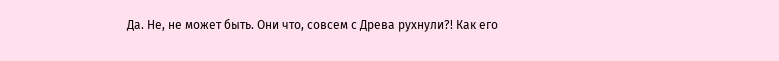Да. Не, не может быть. Они что, совсем с Древа рухнули?! Как его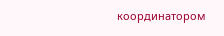координатором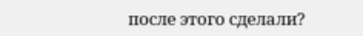после этого сделали?